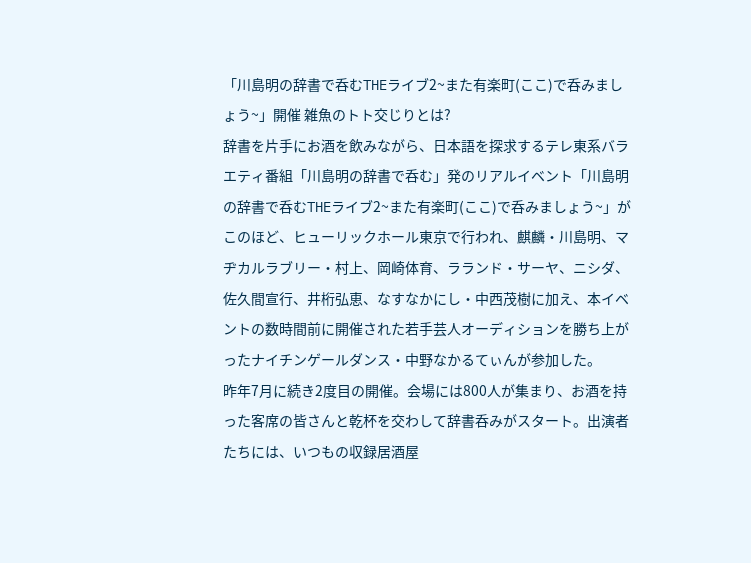「川島明の辞書で呑むTHEライブ2~また有楽町(ここ)で呑みましょう~」開催 雑魚のトト交じりとは?
辞書を片手にお酒を飲みながら、日本語を探求するテレ東系バラエティ番組「川島明の辞書で呑む」発のリアルイベント「川島明の辞書で呑むTHEライブ2~また有楽町(ここ)で呑みましょう~」がこのほど、ヒューリックホール東京で行われ、麒麟・川島明、マヂカルラブリー・村上、岡崎体育、ラランド・サーヤ、ニシダ、佐久間宣行、井桁弘恵、なすなかにし・中西茂樹に加え、本イベントの数時間前に開催された若手芸人オーディションを勝ち上がったナイチンゲールダンス・中野なかるてぃんが参加した。
昨年7月に続き2度目の開催。会場には800人が集まり、お酒を持った客席の皆さんと乾杯を交わして辞書呑みがスタート。出演者たちには、いつもの収録居酒屋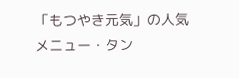「もつやき元気」の人気メニュー・タン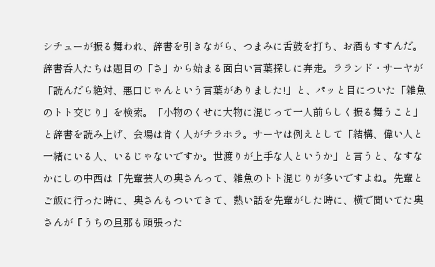シチューが振る舞われ、辞書を引きながら、つまみに舌鼓を打ち、お酒もすすんだ。
辞書呑人たちは題目の「さ」から始まる面白い言葉探しに奔走。ラランド・サーヤが「読んだら絶対、悪口じゃんという言葉がありました!」と、パッと目についた「雑魚のトト交じり」を検索。「小物のくせに大物に混じって一人前らしく振る舞うこと」と辞書を読み上げ、会場は肯く人がチラホラ。サーヤは例えとして「結構、偉い人と一緒にいる人、いるじゃないですか。世渡りが上手な人というか」と言うと、なすなかにしの中西は「先輩芸人の奥さんって、雑魚のトト混じりが多いですよね。先輩とご飯に行った時に、奥さんもついてきて、熱い話を先輩がした時に、横で聞いてた奥さんが『うちの旦那も頑張った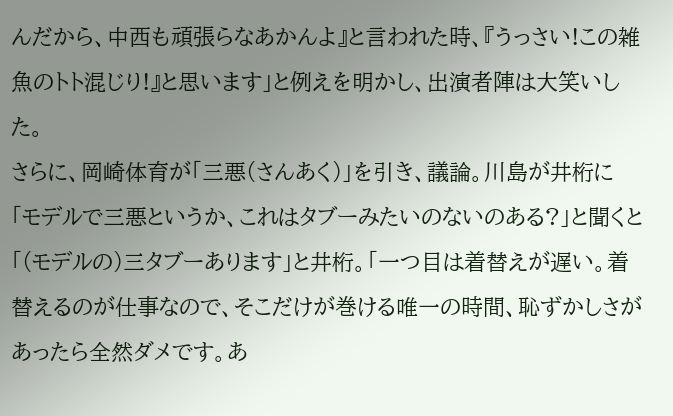んだから、中西も頑張らなあかんよ』と言われた時、『うっさい!この雑魚のトト混じり!』と思います」と例えを明かし、出演者陣は大笑いした。
さらに、岡崎体育が「三悪(さんあく)」を引き、議論。川島が井桁に「モデルで三悪というか、これはタブーみたいのないのある?」と聞くと「(モデルの)三タブーあります」と井桁。「一つ目は着替えが遅い。着替えるのが仕事なので、そこだけが巻ける唯一の時間、恥ずかしさがあったら全然ダメです。あ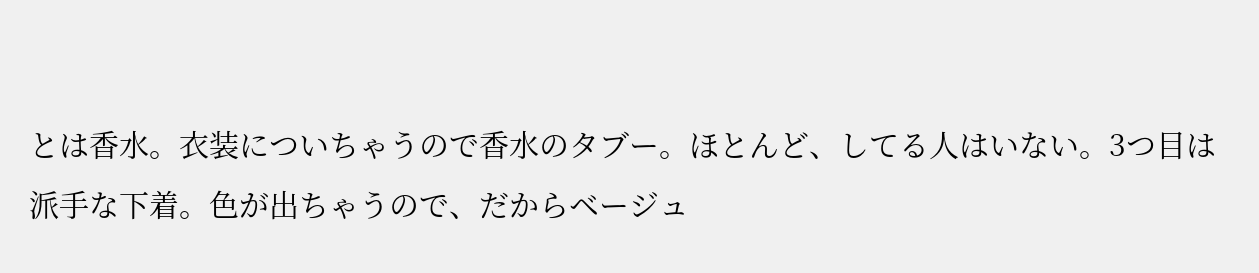とは香水。衣装についちゃうので香水のタブー。ほとんど、してる人はいない。3つ目は派手な下着。色が出ちゃうので、だからベージュ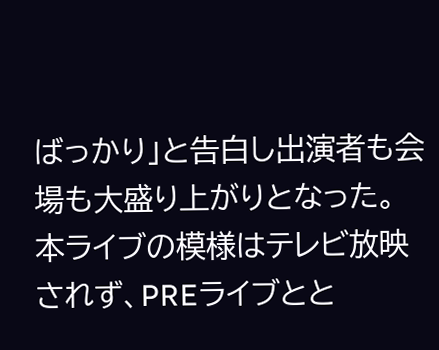ばっかり」と告白し出演者も会場も大盛り上がりとなった。
本ライブの模様はテレビ放映されず、PREライブとと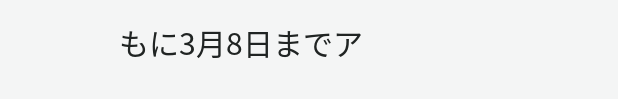もに3月8日までア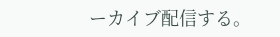ーカイブ配信する。